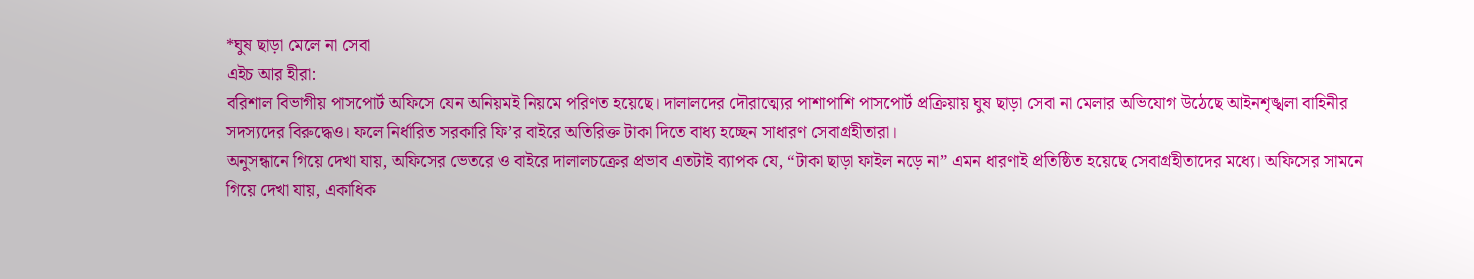*ঘুষ ছাড়া মেলে না সেবা
এইচ আর হীরা:
বরিশাল বিভাগীয় পাসপোর্ট অফিসে যেন অনিয়মই নিয়মে পরিণত হয়েছে। দালালদের দৌরাত্ম্যের পাশাপাশি পাসপোর্ট প্রক্রিয়ায় ঘুষ ছাড়া সেবা না মেলার অভিযোগ উঠেছে আইনশৃঙ্খলা বাহিনীর সদস্যদের বিরুদ্ধেও। ফলে নির্ধারিত সরকারি ফি’র বাইরে অতিরিক্ত টাকা দিতে বাধ্য হচ্ছেন সাধারণ সেবাগ্রহীতারা।
অনুসন্ধানে গিয়ে দেখা যায়, অফিসের ভেতরে ও বাইরে দালালচক্রের প্রভাব এতটাই ব্যাপক যে, “টাকা ছাড়া ফাইল নড়ে না” এমন ধারণাই প্রতিষ্ঠিত হয়েছে সেবাগ্রহীতাদের মধ্যে। অফিসের সামনে গিয়ে দেখা যায়, একাধিক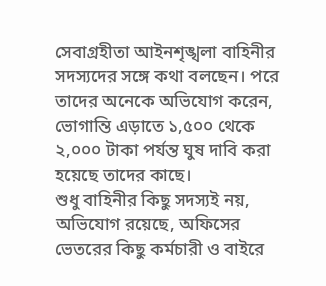সেবাগ্রহীতা আইনশৃঙ্খলা বাহিনীর সদস্যদের সঙ্গে কথা বলছেন। পরে তাদের অনেকে অভিযোগ করেন, ভোগান্তি এড়াতে ১,৫০০ থেকে ২,০০০ টাকা পর্যন্ত ঘুষ দাবি করা হয়েছে তাদের কাছে।
শুধু বাহিনীর কিছু সদস্যই নয়, অভিযোগ রয়েছে, অফিসের ভেতরের কিছু কর্মচারী ও বাইরে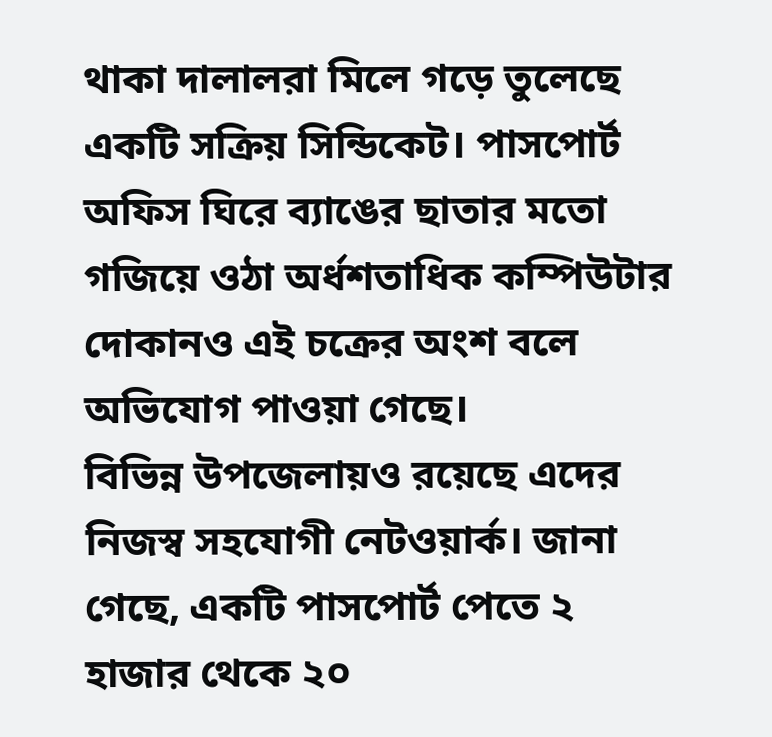থাকা দালালরা মিলে গড়ে তুলেছে একটি সক্রিয় সিন্ডিকেট। পাসপোর্ট অফিস ঘিরে ব্যাঙের ছাতার মতো গজিয়ে ওঠা অর্ধশতাধিক কম্পিউটার দোকানও এই চক্রের অংশ বলে অভিযোগ পাওয়া গেছে।
বিভিন্ন উপজেলায়ও রয়েছে এদের নিজস্ব সহযোগী নেটওয়ার্ক। জানা গেছে, একটি পাসপোর্ট পেতে ২ হাজার থেকে ২০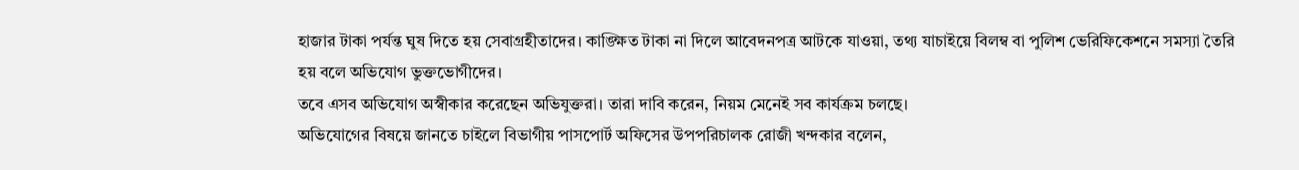হাজার টাকা পর্যন্ত ঘুষ দিতে হয় সেবাগ্রহীতাদের। কাঙ্ক্ষিত টাকা না দিলে আবেদনপত্র আটকে যাওয়া, তথ্য যাচাইয়ে বিলম্ব বা পুলিশ ভেরিফিকেশনে সমস্যা তৈরি হয় বলে অভিযোগ ভুক্তভোগীদের।
তবে এসব অভিযোগ অস্বীকার করেছেন অভিযুক্তরা। তারা দাবি করেন, নিয়ম মেনেই সব কার্যক্রম চলছে।
অভিযোগের বিষয়ে জানতে চাইলে বিভাগীয় পাসপোর্ট অফিসের উপপরিচালক রোজী খন্দকার বলেন,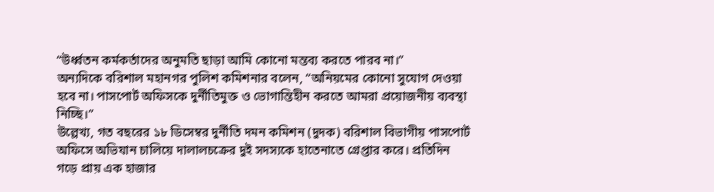“উর্ধ্বতন কর্মকর্তাদের অনুমতি ছাড়া আমি কোনো মন্তব্য করতে পারব না।”
অন্যদিকে বরিশাল মহানগর পুলিশ কমিশনার বলেন, “অনিয়মের কোনো সুযোগ দেওয়া হবে না। পাসপোর্ট অফিসকে দুর্নীতিমুক্ত ও ভোগান্তিহীন করতে আমরা প্রয়োজনীয় ব্যবস্থা নিচ্ছি।”
উল্লেখ্য, গত বছরের ১৮ ডিসেম্বর দুর্নীতি দমন কমিশন (দুদক) বরিশাল বিভাগীয় পাসপোর্ট অফিসে অভিযান চালিয়ে দালালচক্রের দুই সদস্যকে হাতেনাতে গ্রেপ্তার করে। প্রতিদিন গড়ে প্রায় এক হাজার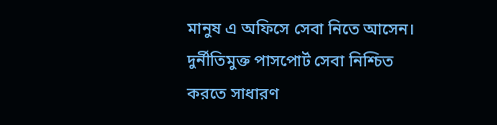মানুষ এ অফিসে সেবা নিতে আসেন।
দুর্নীতিমুক্ত পাসপোর্ট সেবা নিশ্চিত করতে সাধারণ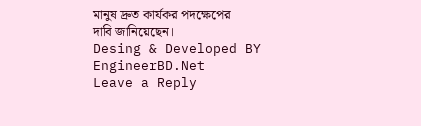মানুষ দ্রুত কার্যকর পদক্ষেপের দাবি জানিয়েছেন।
Desing & Developed BY EngineerBD.Net
Leave a Reply